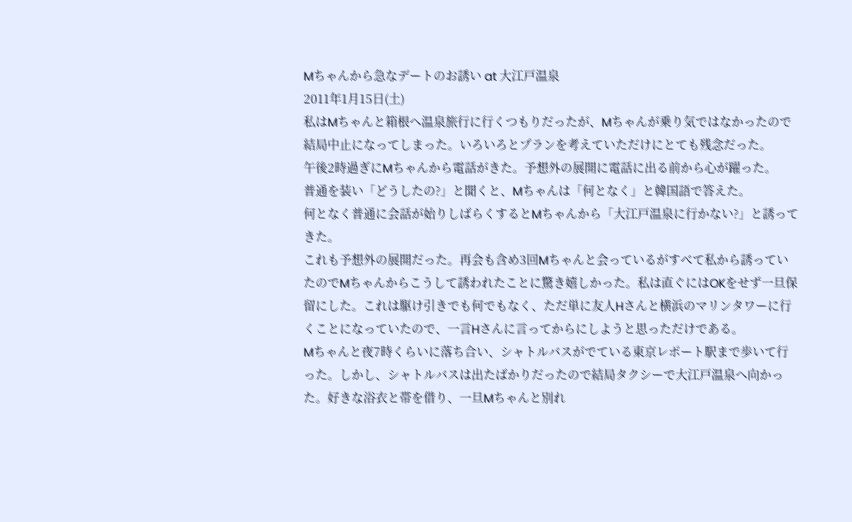Mちゃんから急なデートのお誘い at 大江戸温泉
2011年1月15日(土)
私はMちゃんと箱根へ温泉旅行に行くつもりだったが、Mちゃんが乗り気ではなかったので結局中止になってしまった。いろいろとプランを考えていただけにとても残念だった。
午後2時過ぎにMちゃんから電話がきた。予想外の展開に電話に出る前から心が躍った。
普通を装い「どうしたの?」と聞くと、Mちゃんは「何となく」と韓国語で答えた。
何となく普通に会話が始りしばらくするとMちゃんから「大江戸温泉に行かない?」と誘ってきた。
これも予想外の展開だった。再会も含め3回Mちゃんと会っているがすべて私から誘っていたのでMちゃんからこうして誘われたことに驚き嬉しかった。私は直ぐにはOKをせず一旦保留にした。これは駆け引きでも何でもなく、ただ単に友人Hさんと横浜のマリンタワーに行くことになっていたので、一言Hさんに言ってからにしようと思っただけである。
Mちゃんと夜7時くらいに落ち合い、シャトルバスがでている東京レポート駅まで歩いて行った。しかし、シャトルバスは出たばかりだったので結局タクシーで大江戸温泉へ向かった。好きな浴衣と帯を借り、一旦Mちゃんと別れ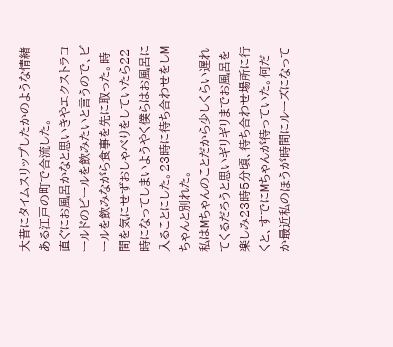大昔にタイムスリップしたかのような情緒ある江戸の町で合流した。
直ぐにお風呂かなと思いきやエクストラコールドのビールを飲みたいと言うので、ビールを飲みながら食事を先に取った。時間を気にせずおしゃべりをしていたら22時になってしまいようやく僕らはお風呂に入ることにした。23時に待ち合わせをしMちゃんと別れた。
私はMちゃんのことだから少しくらい遅れてくるだろうと思いギリギリまでお風呂を楽しみ23時5分頃、待ち合わせ場所に行くと、すでにMちゃんが待っていた。何だか最近私のほうが時間にルーズになって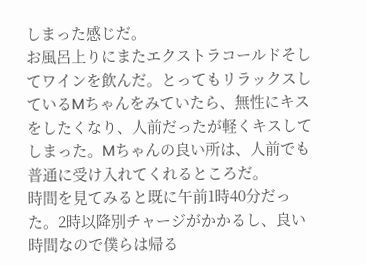しまった感じだ。
お風呂上りにまたエクストラコールドそしてワインを飲んだ。とってもリラックスしているMちゃんをみていたら、無性にキスをしたくなり、人前だったが軽くキスしてしまった。Mちゃんの良い所は、人前でも普通に受け入れてくれるところだ。
時間を見てみると既に午前1時40分だった。2時以降別チャージがかかるし、良い時間なので僕らは帰る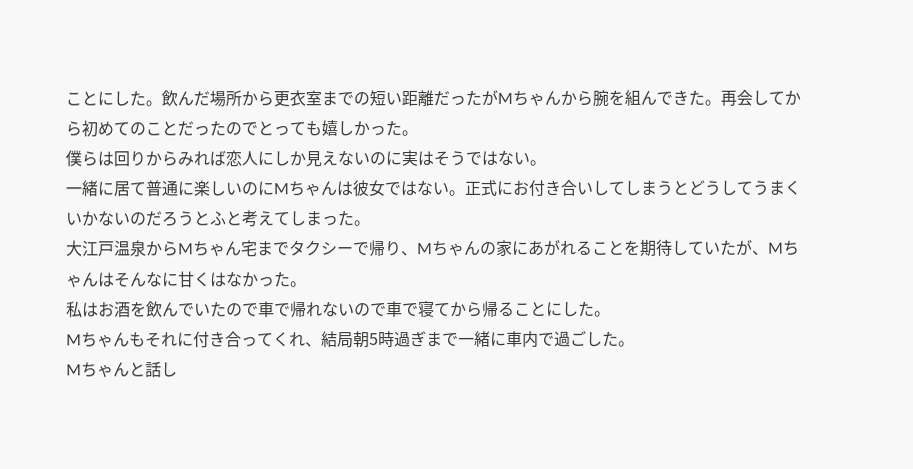ことにした。飲んだ場所から更衣室までの短い距離だったがMちゃんから腕を組んできた。再会してから初めてのことだったのでとっても嬉しかった。
僕らは回りからみれば恋人にしか見えないのに実はそうではない。
一緒に居て普通に楽しいのにMちゃんは彼女ではない。正式にお付き合いしてしまうとどうしてうまくいかないのだろうとふと考えてしまった。
大江戸温泉からMちゃん宅までタクシーで帰り、Mちゃんの家にあがれることを期待していたが、Mちゃんはそんなに甘くはなかった。
私はお酒を飲んでいたので車で帰れないので車で寝てから帰ることにした。
Mちゃんもそれに付き合ってくれ、結局朝5時過ぎまで一緒に車内で過ごした。
Mちゃんと話し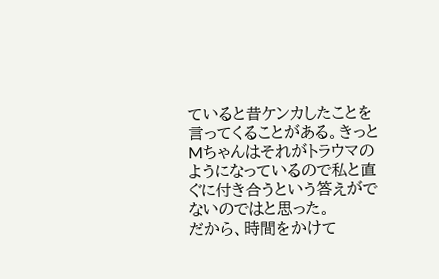ていると昔ケンカしたことを言ってくることがある。きっとMちゃんはそれがトラウマのようになっているので私と直ぐに付き合うという答えがでないのではと思った。
だから、時間をかけて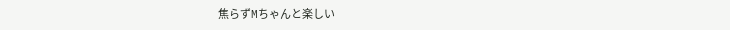焦らずMちゃんと楽しい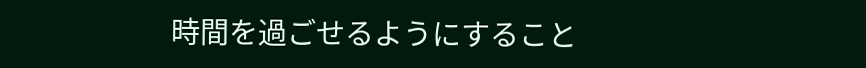時間を過ごせるようにすること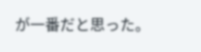が一番だと思った。